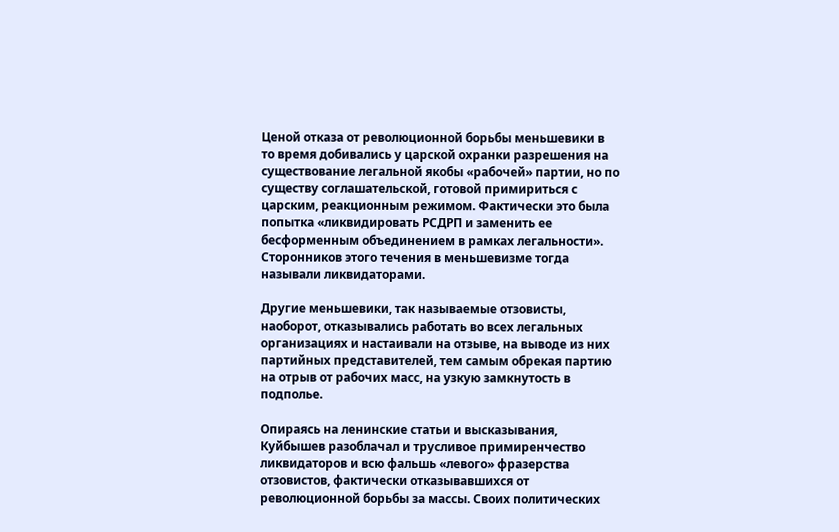Ценой отказа от революционной борьбы меньшевики в то время добивались у царской охранки разрешения на существование легальной якобы «рабочей» партии, но по существу соглашательской, готовой примириться с царским, реакционным режимом. Фактически это была попытка «ликвидировать РСДРП и заменить ее бесформенным объединением в рамках легальности». Сторонников этого течения в меньшевизме тогда называли ликвидаторами.

Другие меньшевики, так называемые отзовисты, наоборот, отказывались работать во всех легальных организациях и настаивали на отзыве, на выводе из них партийных представителей, тем самым обрекая партию на отрыв от рабочих масс, на узкую замкнутость в подполье.

Опираясь на ленинские статьи и высказывания, Куйбышев разоблачал и трусливое примиренчество ликвидаторов и всю фальшь «левого» фразерства отзовистов, фактически отказывавшихся от революционной борьбы за массы. Своих политических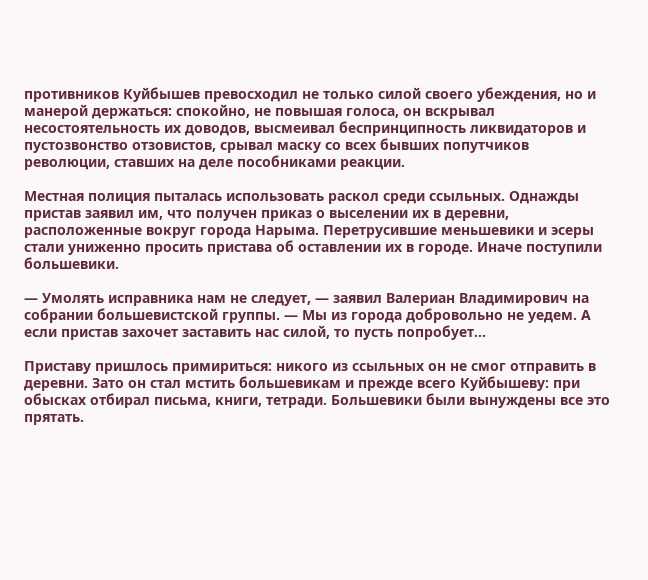противников Куйбышев превосходил не только силой своего убеждения, но и манерой держаться: спокойно, не повышая голоса, он вскрывал несостоятельность их доводов, высмеивал беспринципность ликвидаторов и пустозвонство отзовистов, срывал маску со всех бывших попутчиков революции, ставших на деле пособниками реакции.

Местная полиция пыталась использовать раскол среди ссыльных. Однажды пристав заявил им, что получен приказ о выселении их в деревни, расположенные вокруг города Нарыма. Перетрусившие меньшевики и эсеры стали униженно просить пристава об оставлении их в городе. Иначе поступили большевики.

— Умолять исправника нам не следует, — заявил Валериан Владимирович на собрании большевистской группы. — Мы из города добровольно не уедем. А если пристав захочет заставить нас силой, то пусть попробует…

Приставу пришлось примириться: никого из ссыльных он не смог отправить в деревни. Зато он стал мстить большевикам и прежде всего Куйбышеву: при обысках отбирал письма, книги, тетради. Большевики были вынуждены все это прятать.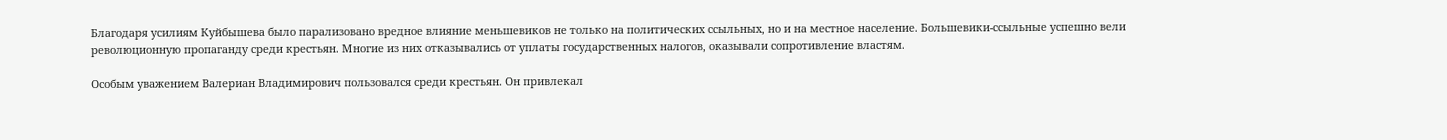Благодаря усилиям Куйбышева было парализовано вредное влияние меньшевиков не только на политических ссыльных, но и на местное население. Большевики-ссыльные успешно вели революционную пропаганду среди крестьян. Многие из них отказывались от уплаты государственных налогов, оказывали сопротивление властям.

Особым уважением Валериан Владимирович пользовался среди крестьян. Он привлекал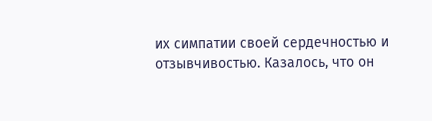их симпатии своей сердечностью и отзывчивостью. Казалось, что он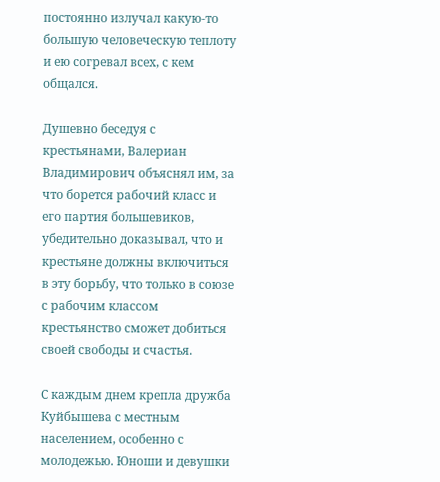постоянно излучал какую-то большую человеческую теплоту и ею согревал всех, с кем общался.

Душевно беседуя с крестьянами, Валериан Владимирович объяснял им, за что борется рабочий класс и его партия большевиков, убедительно доказывал, что и крестьяне должны включиться в эту борьбу, что только в союзе с рабочим классом крестьянство сможет добиться своей свободы и счастья.

С каждым днем крепла дружба Куйбышева с местным населением, особенно с молодежью. Юноши и девушки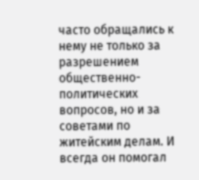часто обращались к нему не только за разрешением общественно-политических вопросов, но и за советами по житейским делам. И всегда он помогал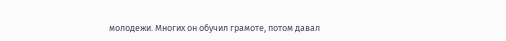молодежи. Многих он обучил грамоте, потом давал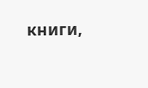книги,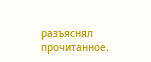разъяснял прочитанное.